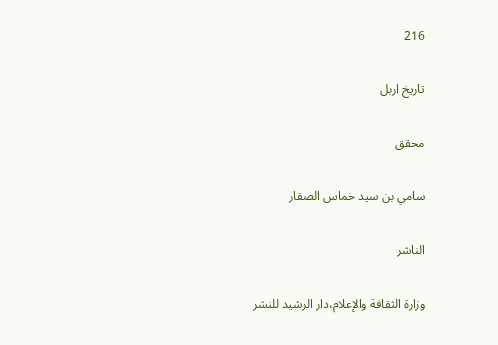216

تاريخ اربل

محقق

سامي بن سيد خماس الصقار

الناشر

وزارة الثقافة والإعلام،دار الرشيد للنشر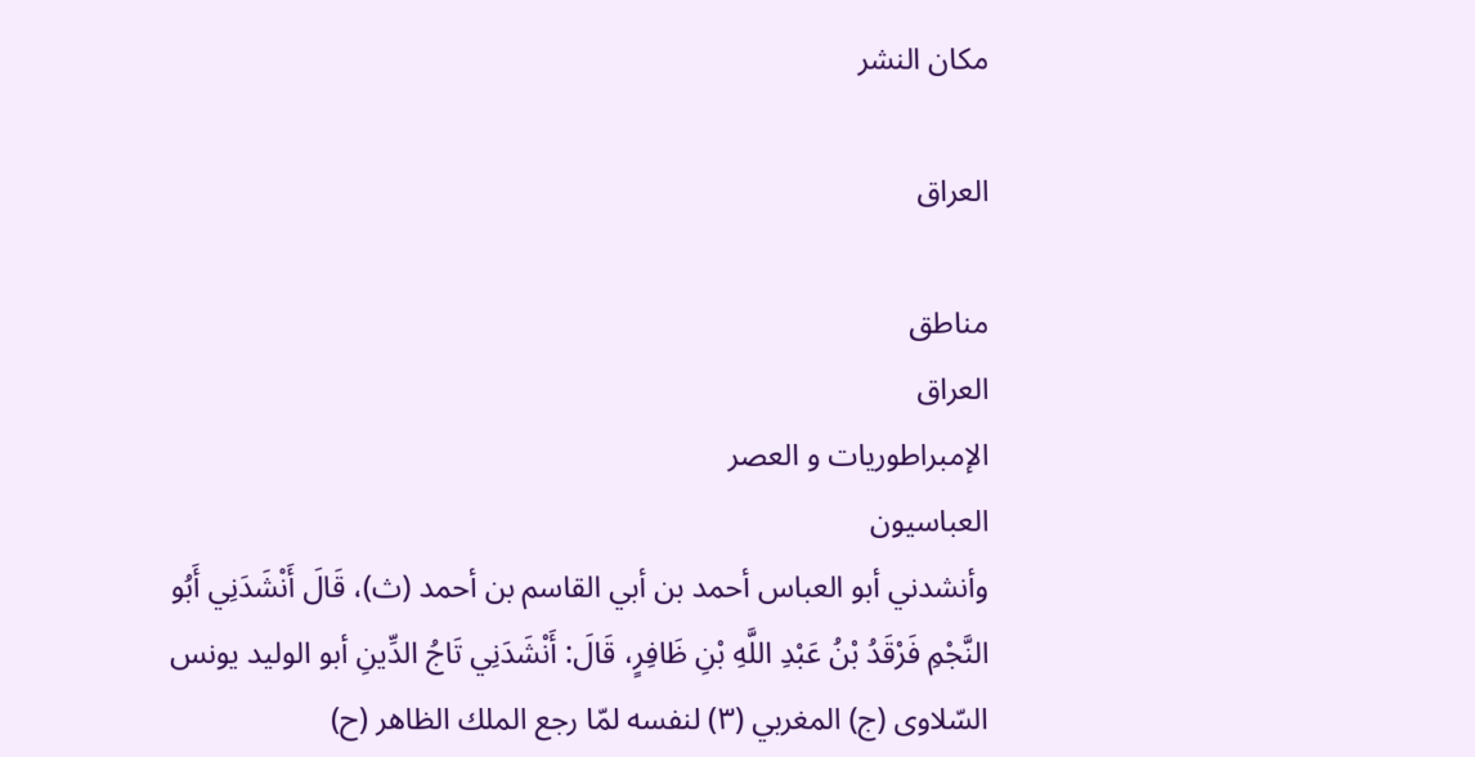مكان النشر

العراق

مناطق
العراق
الإمبراطوريات و العصر
العباسيون
وأنشدني أبو العباس أحمد بن أبي القاسم بن أحمد (ث)، قَالَ أَنْشَدَنِي أَبُو النَّجْمِ فَرْقَدُ بْنُ عَبْدِ اللَّهِ بْنِ ظَافِرٍ، قَالَ: أَنْشَدَنِي تَاجُ الدِّينِ أبو الوليد يونس السّلاوى (ج) المغربي (٣) لنفسه لمّا رجع الملك الظاهر (ح)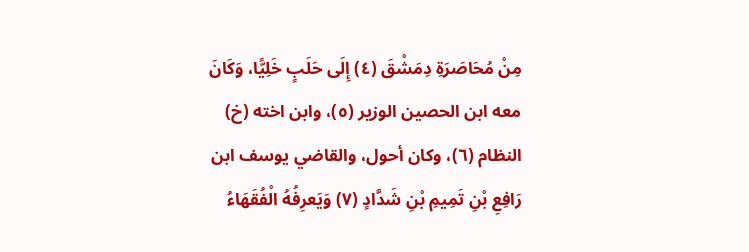مِنْ مُحَاصَرَةِ دِمَشْقَ (٤) إِلَى حَلَبٍ خَلِيًّا، وَكَانَ معه ابن الحصين الوزير (٥)، وابن اخته (خ) النظام (٦)، وكان أحول، والقاضي يوسف ابن رَافِعِ بْنِ تَمِيمِ بْنِ شَدَّادٍ (٧) وَيَعرِفُهُ الْفُقَهَاءُ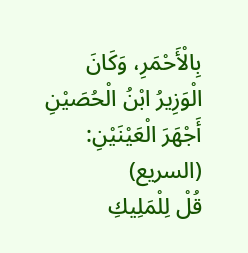بِالْأَحْمَرِ، وَكَانَ الْوَزِيرُ ابْنُ الْحُصَيْنِ أَجْهَرَ الْعَيْنَيْنِ:
(السريع)
قُلْ لِلْمَلِيكِ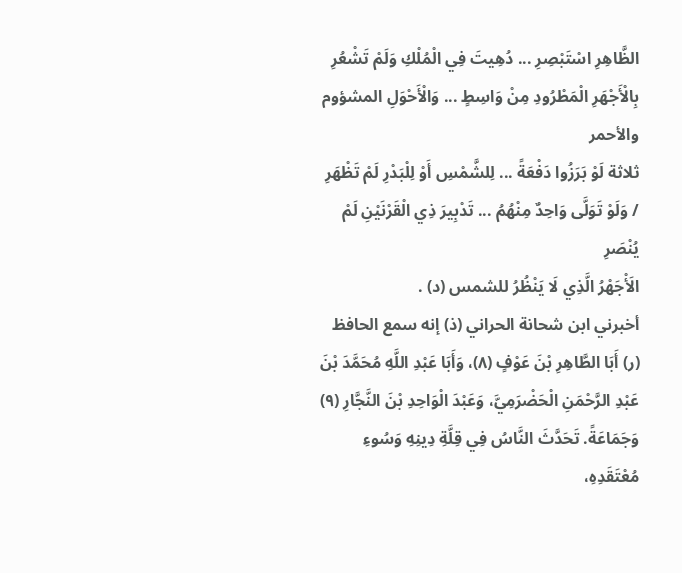الظَّاهِرِ اسْتَبْصِرِ ... دُهِيتَ فِي الْمُلْكِ وَلَمْ تَشْعُرِ
بِالْأَجْهَرِ الْمَطْرُودِ مِنْ وَاسِطٍ ... وَالْأَحْوَلِ المشؤوم والأحمر
ثلاثة لَوْ بَرَزُوا دَفْعَةً ... لِلشَّمْسِ أَوْ لِلْبَدْرِ لَمْ تَظْهَرِ
/ وَلَوْ تَوَلَّى وَاحِدٌ مِنْهُمُ ... تَدْبِيرَ ذِي الْقَرْنَيْنِ لَمْ يُنْصَرِ
الَأْجَهْرُ الَّذِي لَا يَنْظُرُ للشمس (د) .
أخبرني ابن شحانة الحراني (ذ) إنه سمع الحافظ (ر) أَبَا الطَّاهِرِ بْنَ عَوْفٍ (٨)، وَأَبَا عَبْدِ اللَّهِ مُحَمَّدَ بْنَ عَبْدِ الرَّحْمَنِ الْحَضْرَمِيَّ، وَعَبْدَ الْوَاحِدِ بْنَ النَّجَّارِ (٩) وَجَمَاعَةً. تَحَدَّثَ النَّاسُ فِي قِلَّةِ دِينِهِ وَسُوءِ مُعْتَقَدِهِ،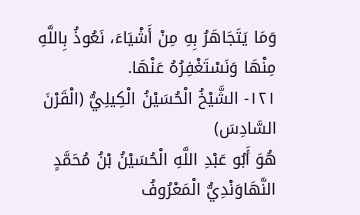وَمَا يَتَجَاهَرُ بِهِ مِنْ أَشْيَاءَ، نَعُوذُ بِاللَّهِ مِنْهَا وَنَسْتَغْفِرُهُ عَنْهَا.
١٢١- الشَّيْخُ الْحُسَيْنُ الْكِيلِيُّ (الْقَرْنَ السَّادِسَ)
هُوَ أَبُو عَبْدِ اللَّهِ الْحُسَيْنُ بْنُ مُحَمَّدٍ النَّهَاوَنْدِيُّ الْمَعْرُوفُ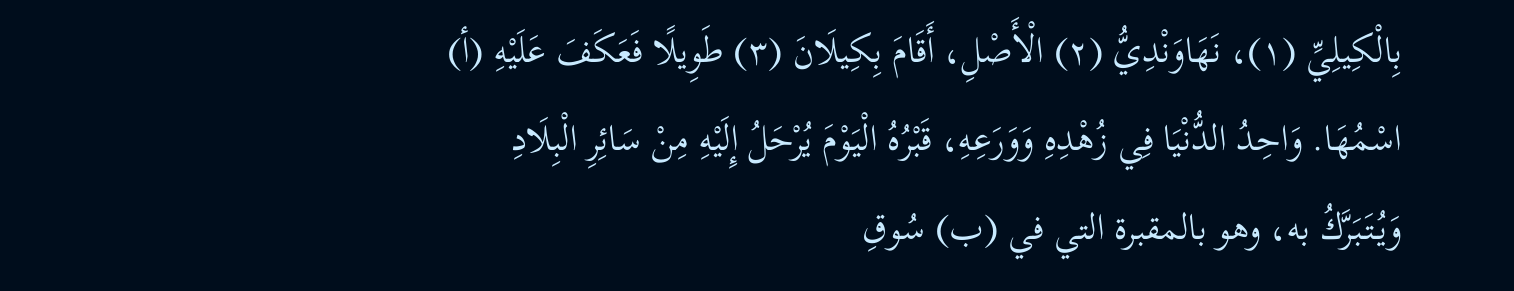بِالْكِيلِيِّ (١)، نَهَاوَنْدِيُّ (٢) الْأَصْلِ، أَقَامَ بِكِيلَانَ (٣) طَوِيلًا فَعَكَفَ عَلَيْهِ (أ) اسْمُهَا. وَاحِدُ الدُّنْيَا فِي زُهْدِهِ وَوَرَعِهِ، قَبْرُهُ الْيَوْمَ يُرْحَلُ إِلَيْهِ مِنْ سَائِرِ الْبِلَادِ وَيُتَبَرَّكُ به، وهو بالمقبرة التي في (ب) سُوقِ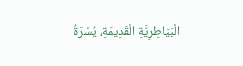الْبَيَاطِرِيَّةِ الْقَدِيمَةِ، يُسْرَةُ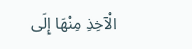الْآخِذِ مِنْهَا إِلَى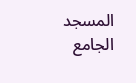المسجد الجامع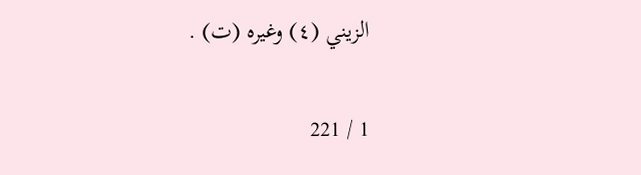الزيني (٤) وغيره (ت) .

1 / 221